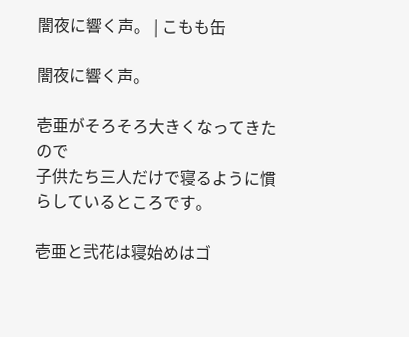闇夜に響く声。 | こもも缶

闇夜に響く声。

壱亜がそろそろ大きくなってきたので
子供たち三人だけで寝るように慣らしているところです。

壱亜と弐花は寝始めはゴ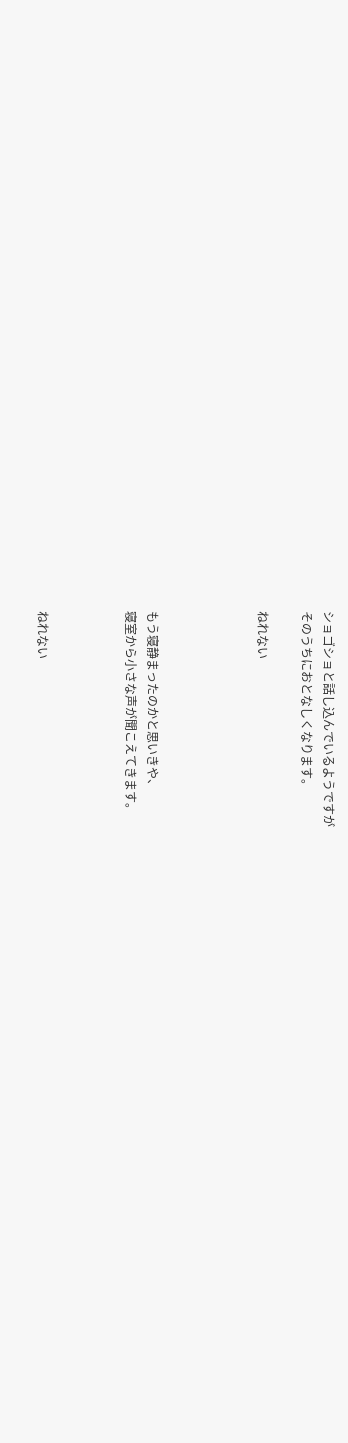ショゴショと話し込んでいるようですが
そのうちにおとなしくなります。

ねれない




もう寝静まったのかと思いきや、
寝室から小さな声が聞こえてきます。



ねれない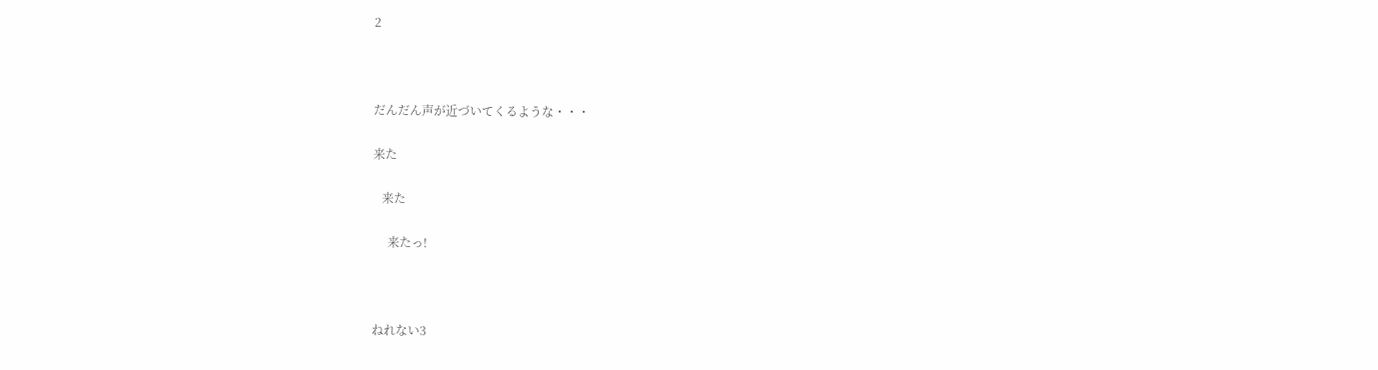2



だんだん声が近づいてくるような・・・

来た

   来た

     来たっ!



ねれない3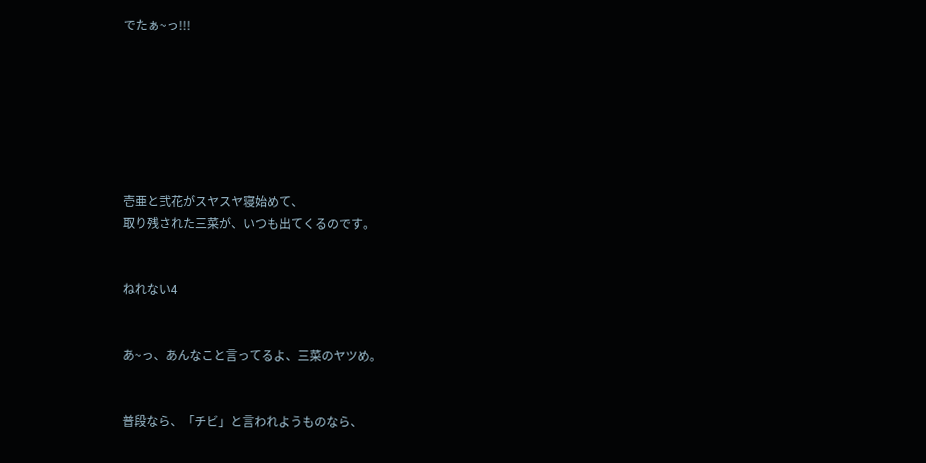でたぁ~っ!!!







壱亜と弐花がスヤスヤ寝始めて、
取り残された三菜が、いつも出てくるのです。


ねれない4


あ~っ、あんなこと言ってるよ、三菜のヤツめ。


普段なら、「チビ」と言われようものなら、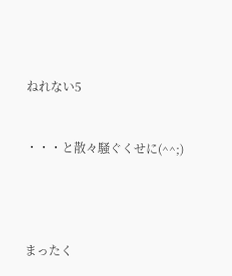ねれない5


・・・と散々騒ぐくせに(^^;)




まったく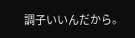調子いいんだから。